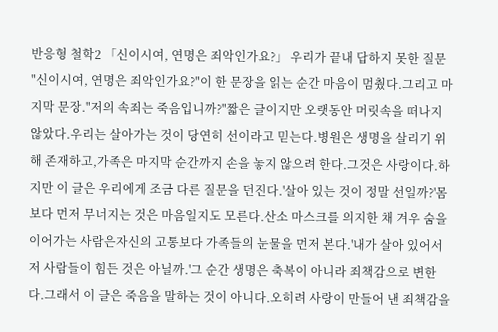반응형 철학2 「신이시여, 연명은 죄악인가요?」 우리가 끝내 답하지 못한 질문 "신이시여, 연명은 죄악인가요?"이 한 문장을 읽는 순간 마음이 멈췄다.그리고 마지막 문장."저의 속죄는 죽음입니까?"짧은 글이지만 오랫동안 머릿속을 떠나지 않았다.우리는 살아가는 것이 당연히 선이라고 믿는다.병원은 생명을 살리기 위해 존재하고,가족은 마지막 순간까지 손을 놓지 않으려 한다.그것은 사랑이다.하지만 이 글은 우리에게 조금 다른 질문을 던진다.'살아 있는 것이 정말 선일까?'몸보다 먼저 무너지는 것은 마음일지도 모른다.산소 마스크를 의지한 채 겨우 숨을 이어가는 사람은자신의 고통보다 가족들의 눈물을 먼저 본다.'내가 살아 있어서 저 사람들이 힘든 것은 아닐까.'그 순간 생명은 축복이 아니라 죄책감으로 변한다.그래서 이 글은 죽음을 말하는 것이 아니다.오히려 사랑이 만들어 낸 죄책감을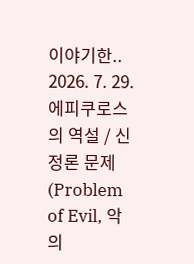이야기한.. 2026. 7. 29. 에피쿠로스의 역설 / 신정론 문제(Problem of Evil, 악의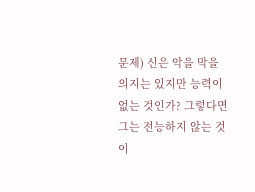문제) 신은 악을 막을 의지는 있지만 능력이 없는 것인가? 그렇다면 그는 전능하지 않는 것이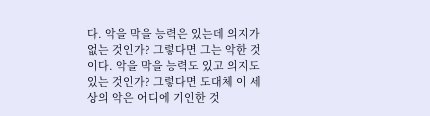다. 악을 막을 능력은 있는데 의지가 없는 것인가? 그렇다면 그는 악한 것이다. 악을 막을 능력도 있고 의지도 있는 것인가? 그렇다면 도대체 이 세상의 악은 어디에 기인한 것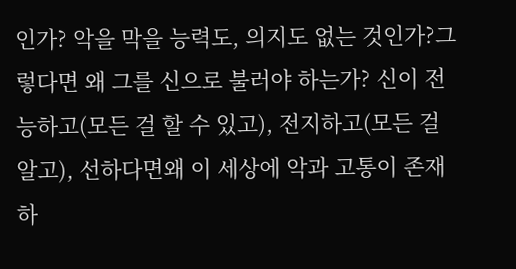인가? 악을 막을 능력도, 의지도 없는 것인가?그렇다면 왜 그를 신으로 불러야 하는가? 신이 전능하고(모든 걸 할 수 있고), 전지하고(모든 걸 알고), 선하다면왜 이 세상에 악과 고통이 존재하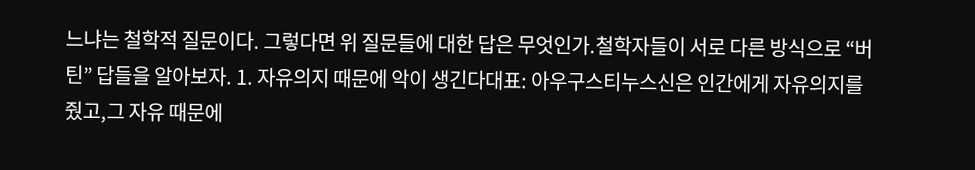느냐는 철학적 질문이다. 그렇다면 위 질문들에 대한 답은 무엇인가.철학자들이 서로 다른 방식으로 “버틴” 답들을 알아보자. 1. 자유의지 때문에 악이 생긴다대표: 아우구스티누스신은 인간에게 자유의지를 줬고,그 자유 때문에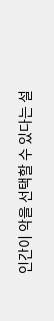인간이 악을 선택할 수 있다는 설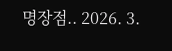명장점.. 2026. 3.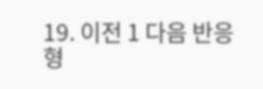19. 이전 1 다음 반응형